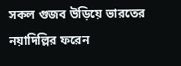সকল গুজব উড়িয়ে ভারতের নয়াদিল্লির ফরেন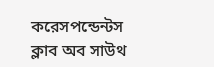করেসপন্ডেন্টস ক্লাব অব সাউথ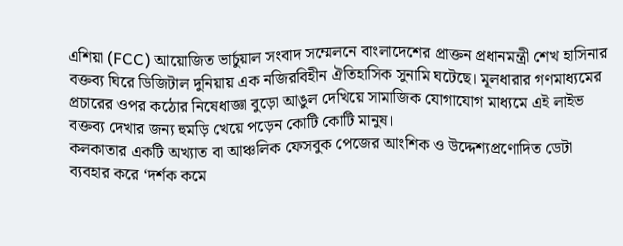এশিয়া (FCC) আয়োজিত ভার্চুয়াল সংবাদ সম্মেলনে বাংলাদেশের প্রাক্তন প্রধানমন্ত্রী শেখ হাসিনার বক্তব্য ঘিরে ডিজিটাল দুনিয়ায় এক নজিরবিহীন ঐতিহাসিক সুনামি ঘটেছে। মূলধারার গণমাধ্যমের প্রচারের ওপর কঠোর নিষেধাজ্ঞা বুড়ো আঙুল দেখিয়ে সামাজিক যোগাযোগ মাধ্যমে এই লাইভ বক্তব্য দেখার জন্য হুমড়ি খেয়ে পড়েন কোটি কোটি মানুষ।
কলকাতার একটি অখ্যাত বা আঞ্চলিক ফেসবুক পেজের আংশিক ও উদ্দেশ্যপ্রণোদিত ডেটা ব্যবহার করে ‘দর্শক কমে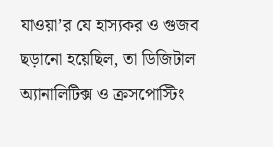যাওয়া’র যে হাস্যকর ও গুজব ছড়ানো হয়েছিল, তা ডিজিটাল অ্যানালিটিক্স ও ক্রসপোস্টিং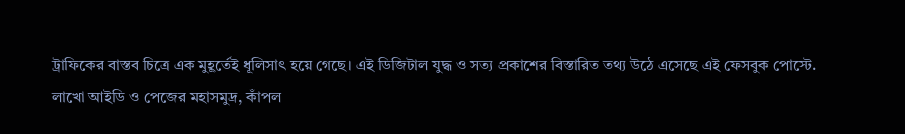ট্রাফিকের বাস্তব চিত্রে এক মুহূর্তেই ধূলিসাৎ হয়ে গেছে। এই ডিজিটাল যুদ্ধ ও সত্য প্রকাশের বিস্তারিত তথ্য উঠে এসেছে এই ফেসবুক পোস্টে.
লাখো আইডি ও পেজের মহাসমুদ্র, কাঁপল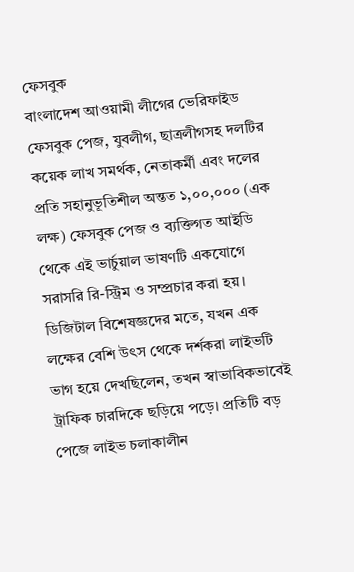ফেসবুক
বাংলাদেশ আওয়ামী লীগের ভেরিফাইড ফেসবুক পেজ, যুবলীগ, ছাত্রলীগসহ দলটির কয়েক লাখ সমর্থক, নেতাকর্মী এবং দলের প্রতি সহানুভূতিশীল অন্তত ১,০০,০০০ (এক লক্ষ) ফেসবুক পেজ ও ব্যক্তিগত আইডি থেকে এই ভার্চুয়াল ভাষণটি একযোগে সরাসরি রি-স্ট্রিম ও সম্প্রচার করা হয়। ডিজিটাল বিশেষজ্ঞদের মতে, যখন এক লক্ষের বেশি উৎস থেকে দর্শকরা লাইভটি ভাগ হয়ে দেখছিলেন, তখন স্বাভাবিকভাবেই ট্রাফিক চারদিকে ছড়িয়ে পড়ে। প্রতিটি বড় পেজে লাইভ চলাকালীন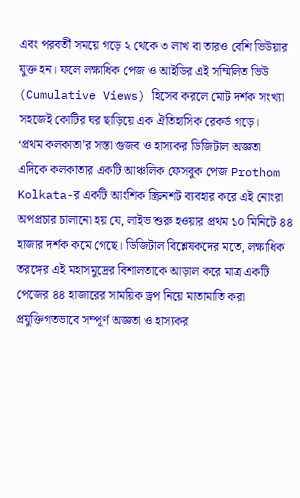এবং পরবর্তী সময়ে গড়ে ২ থেকে ৩ লাখ বা তারও বেশি ভিউয়ার যুক্ত হন। ফলে লক্ষাধিক পেজ ও আইডির এই সম্মিলিত ভিউ (Cumulative Views) হিসেব করলে মোট দর্শক সংখ্যা সহজেই কোটির ঘর ছাড়িয়ে এক ঐতিহাসিক রেকর্ড গড়ে।
‘প্রথম কলকাতা’র সস্তা গুজব ও হাস্যকর ডিজিটাল অজ্ঞতা
এদিকে কলকাতার একটি আঞ্চলিক ফেসবুক পেজ Prothom Kolkata-র একটি আংশিক স্ক্রিনশট ব্যবহার করে এই নোংরা অপপ্রচার চালানো হয় যে, লাইভ শুরু হওয়ার প্রথম ১০ মিনিটে ৪৪ হাজার দর্শক কমে গেছে। ডিজিটাল বিশ্লেষকদের মতে, লক্ষাধিক তরঙ্গের এই মহাসমুদ্রের বিশালতাকে আড়াল করে মাত্র একটি পেজের ৪৪ হাজারের সাময়িক ড্রপ নিয়ে মাতামাতি করা প্রযুক্তিগতভাবে সম্পূর্ণ অজ্ঞতা ও হাস্যকর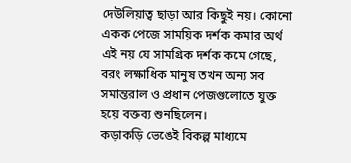দেউলিয়াত্ব ছাড়া আর কিছুই নয়। কোনো একক পেজে সাময়িক দর্শক কমার অর্থ এই নয় যে সামগ্রিক দর্শক কমে গেছে, বরং লক্ষাধিক মানুষ তখন অন্য সব সমান্তরাল ও প্রধান পেজগুলোতে যুক্ত হয়ে বক্তব্য শুনছিলেন।
কড়াকড়ি ভেঙেই বিকল্প মাধ্যমে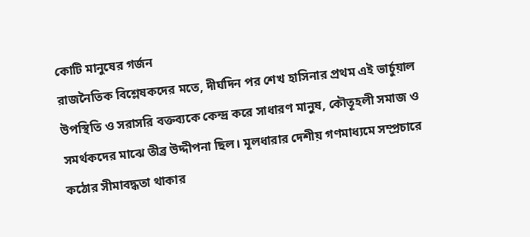কোটি মানুষের গর্জন
রাজনৈতিক বিশ্লেষকদের মতে, দীর্ঘদিন পর শেখ হাসিনার প্রথম এই ভার্চুয়াল উপস্থিতি ও সরাসরি বক্তব্যকে কেন্দ্র করে সাধারণ মানুষ, কৌতূহলী সমাজ ও সমর্থকদের মাঝে তীব্র উদ্দীপনা ছিল। মূলধারার দেশীয় গণমাধ্যমে সম্প্রচারে কঠোর সীমাবদ্ধতা থাকার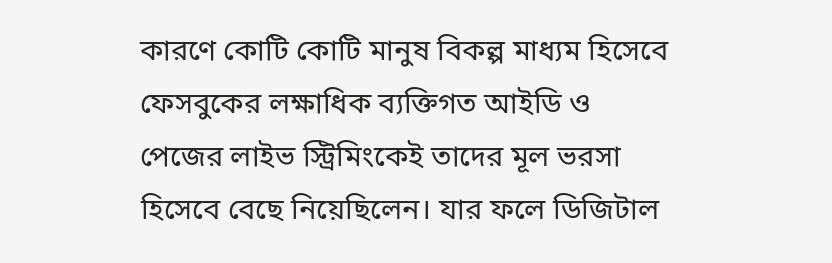কারণে কোটি কোটি মানুষ বিকল্প মাধ্যম হিসেবে ফেসবুকের লক্ষাধিক ব্যক্তিগত আইডি ও পেজের লাইভ স্ট্রিমিংকেই তাদের মূল ভরসা হিসেবে বেছে নিয়েছিলেন। যার ফলে ডিজিটাল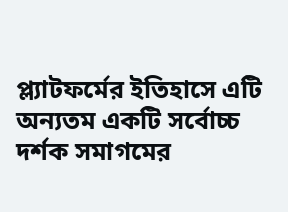প্ল্যাটফর্মের ইতিহাসে এটি অন্যতম একটি সর্বোচ্চ দর্শক সমাগমের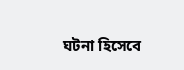ঘটনা হিসেবে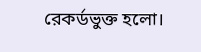রেকর্ডভুক্ত হলো।